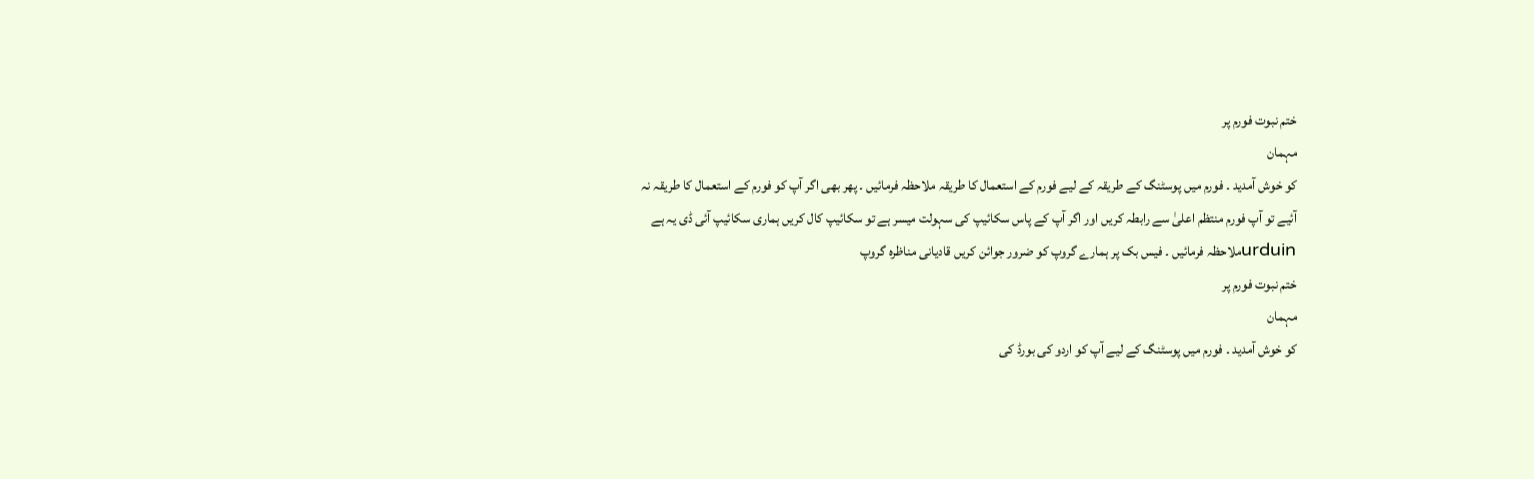ختم نبوت فورم پر
مہمان
کو خوش آمدید ۔ فورم میں پوسٹنگ کے طریقہ کے لیے فورم کے استعمال کا طریقہ ملاحظہ فرمائیں ۔ پھر بھی اگر آپ کو فورم کے استعمال کا طریقہ نہ آئیے تو آپ فورم منتظم اعلیٰ سے رابطہ کریں اور اگر آپ کے پاس سکائیپ کی سہولت میسر ہے تو سکائیپ کال کریں ہماری سکائیپ آئی ڈی یہ ہے urduinملاحظہ فرمائیں ۔ فیس بک پر ہمارے گروپ کو ضرور جوائن کریں قادیانی مناظرہ گروپ
ختم نبوت فورم پر
مہمان
کو خوش آمدید ۔ فورم میں پوسٹنگ کے لیے آپ کو اردو کی بورڈ کی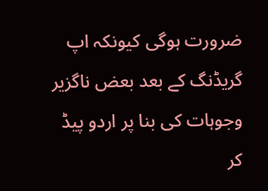ضرورت ہوگی کیونکہ اپ گریڈنگ کے بعد بعض ناگزیر وجوہات کی بنا پر اردو پیڈ کر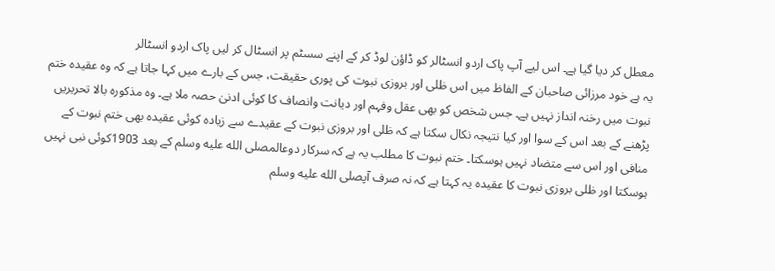معطل کر دیا گیا ہے۔ اس لیے آپ پاک اردو انسٹالر کو ڈاؤن لوڈ کر کے اپنے سسٹم پر انسٹال کر لیں پاک اردو انسٹالر
یہ ہے خود مرزائی صاحبان کے الفاظ میں اس ظلی اور بروزی نبوت کی پوری حقیقت، جس کے بارے میں کہا جاتا ہے کہ وہ عقیدہ ختم نبوت میں رخنہ انداز نہیں ہے۔ جس شخص کو بھی عقل وفہم اور دیانت وانصاف کا کوئی ادنیٰ حصہ ملا ہے۔ وہ مذکورہ بالا تحریریں پڑھنے کے بعد اس کے سوا اور کیا نتیجہ نکال سکتا ہے کہ ظلی اور بروزی نبوت کے عقیدے سے زیادہ کوئی عقیدہ بھی ختم نبوت کے منافی اور اس سے متضاد نہیں ہوسکتا۔ ختم نبوت کا مطلب یہ ہے کہ سرکار دوعالمصلى الله عليه وسلم کے بعد 1903کوئی نبی نہیں ہوسکتا اور ظلی بروزی نبوت کا عقیدہ یہ کہتا ہے کہ نہ صرف آپصلى الله عليه وسلم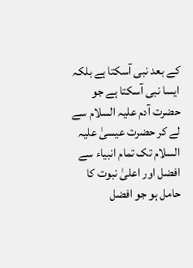کے بعد نبی آسکتا ہے بلکہ ایسا نبی آسکتا ہے جو حضرت آدم علیہ السلام سے لے کر حضرت عیسیٰ علیہ السلام تک تمام انبیاء سے افضل اور اعلیٰ نبوت کا حامل ہو جو افضل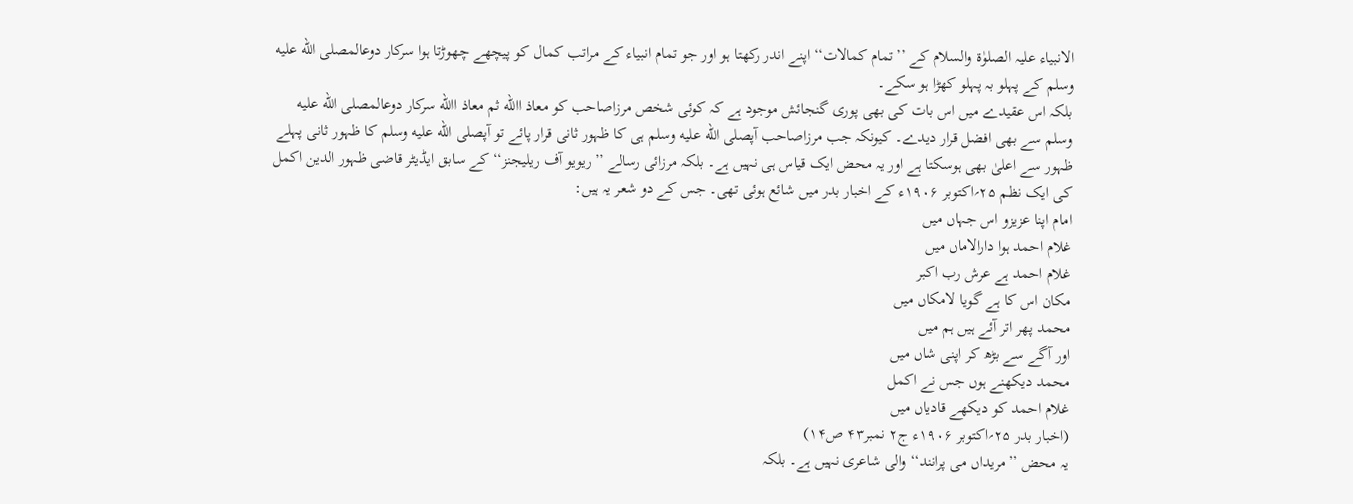الانبیاء علیہ الصلوٰۃ والسلام کے ’’تمام کمالات‘‘اپنے اندر رکھتا ہو اور جو تمام انبیاء کے مراتب کمال کو پیچھے چھوڑتا ہوا سرکار دوعالمصلى الله عليه وسلم کے پہلو بہ پہلو کھڑا ہو سکے۔
بلکہ اس عقیدے میں اس بات کی بھی پوری گنجائش موجود ہے کہ کوئی شخص مرزاصاحب کو معاذ االله ثم معاذ االله سرکار دوعالمصلى الله عليه وسلم سے بھی افضل قرار دیدے۔ کیونکہ جب مرزاصاحب آپصلى الله عليه وسلم ہی کا ظہور ثانی قرار پائے تو آپصلى الله عليه وسلم کا ظہور ثانی پہلے ظہور سے اعلیٰ بھی ہوسکتا ہے اور یہ محض ایک قیاس ہی نہیں ہے۔ بلکہ مرزائی رسالے ’’ریویو آف ریلیجنز‘‘ کے سابق ایڈیٹر قاضی ظہور الدین اکمل کی ایک نظم ۲۵؍اکتوبر ۱۹۰۶ء کے اخبار بدر میں شائع ہوئی تھی۔ جس کے دو شعر یہ ہیں:
امام اپنا عزیزو اس جہاں میں
غلام احمد ہوا دارالاماں میں
غلام احمد ہے عرش رب اکبر
مکان اس کا ہے گویا لامکاں میں
محمد پھر اتر آئے ہیں ہم میں
اور آگے سے بڑھ کر اپنی شاں میں
محمد دیکھنے ہوں جس نے اکمل
غلام احمد کو دیکھے قادیاں میں
(اخبار بدر ۲۵؍اکتوبر ۱۹۰۶ء ج۲ نمبر۴۳ ص۱۴)
یہ محض ’’مریداں می پرانند‘‘ والی شاعری نہیں ہے۔ بلکہ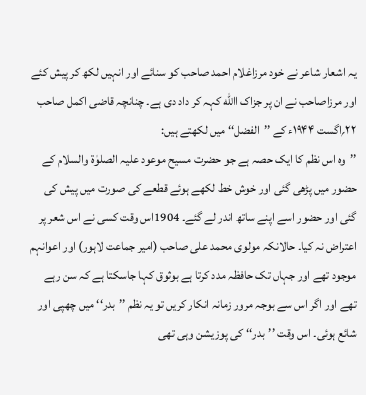یہ اشعار شاعر نے خود مرزاغلام احمد صاحب کو سنائے اور انہیں لکھ کر پیش کئے اور مرزاصاحب نے ان پر جزاک االله کہہ کر داد دی ہے۔ چنانچہ قاضی اکمل صاحب ۲۲؍اگست ۱۹۴۴ء کے ’’الفضل‘‘ میں لکھتے ہیں:
’’وہ اس نظم کا ایک حصہ ہے جو حضرت مسیح موعود علیہ الصلوٰۃ والسلام کے حضور میں پڑھی گئی اور خوش خط لکھے ہوئے قطعے کی صورت میں پیش کی گئی اور حضور اسے اپنے ساتھ اندر لے گئے۔ 1904اس وقت کسی نے اس شعر پر اعتراض نہ کیا۔ حالانکہ مولوی محمد علی صاحب (امیر جماعت لاہور) اور اعوانہم موجود تھے اور جہاں تک حافظہ مدد کرتا ہے بوثوق کہا جاسکتا ہے کہ سن رہے تھے اور اگر اس سے بوجہ مرور زمانہ انکار کریں تو یہ نظم ’’بدر‘‘ میں چھپی اور شائع ہوئی۔ اس وقت ’’بدر‘‘ کی پوزیشن وہی تھی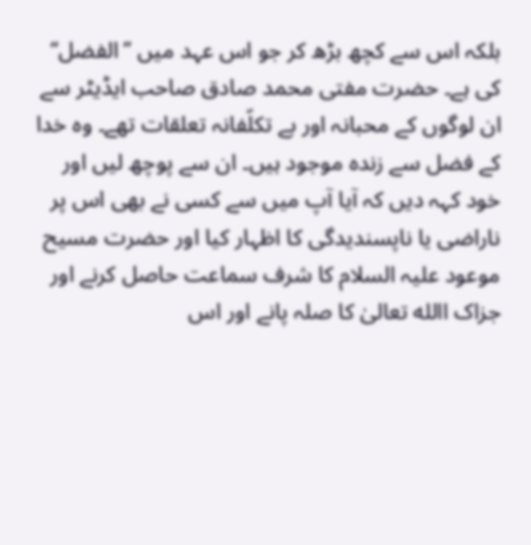بلکہ اس سے کچھ بڑھ کر جو اس عہد میں ’’الفضل‘‘ کی ہے۔ حضرت مفتی محمد صادق صاحب ایڈیٹر سے ان لوگوں کے محبانہ اور بے تکلّفانہ تعلقات تھے۔ وہ خدا کے فضل سے زندہ موجود ہیں۔ ان سے پوچھ لیں اور خود کہہ دیں کہ آیا آپ میں سے کسی نے بھی اس پر ناراضی یا ناپسندیدگی کا اظہار کیا اور حضرت مسیح موعود علیہ السلام کا شرف سماعت حاصل کرنے اور جزاک االله تعالیٰ کا صلہ پانے اور اس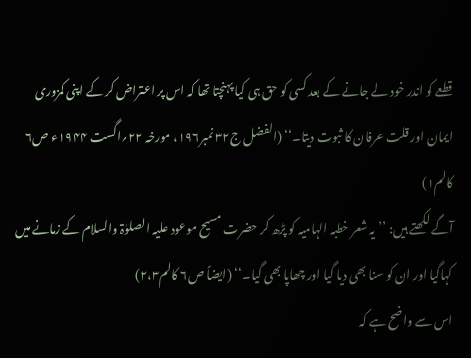قطعے کو اندر خود لے جانے کے بعد کسی کو حق ہی کیا پہنچتا تھا کہ اس پر اعتراض کر کے اپنی کمزوری ایمان اور قلت عرفان کا ثبوت دیتا۔‘‘ (الفضل ج۳۲ نمبر۱۹۶، مورخہ ۲۲؍اگست ۱۹۴۴ء ص۶ کالم۱)
آگے لکھتے ہیں: ’’یہ شعر خطبہ الہامیہ کو پڑھ کر حضرت مسیح موعود علیہ الصلوٰۃ والسلام کے زمانے میں کہاگیا اور ان کو سنا بھی دیا گیا اور چھاپا بھی گیا۔‘‘ (ایضاً ص۶ کالم۲،۳)
اس سے واضح ہے کہ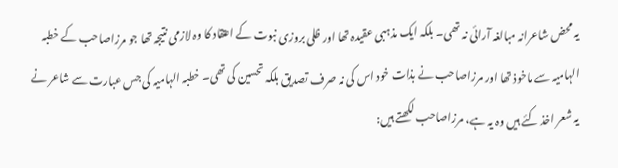یہ محض شاعرانہ مبالغہ آرائی نہ تھی۔ بلکہ ایک مذہبی عقیدہ تھا اور ظلی بروزی نبوت کے اعتقاد کا وہ لازمی نتیجہ تھا جو مرزاصاحب کے خطبہ الہامیہ سے ماخوذ تھا اور مرزاصاحب نے بذات خود اس کی نہ صرف تصدیق بلکہ تحسین کی تھی۔ خطبہ الہامیہ کی جس عبارت سے شاعر نے یہ شعر اخذ کئے ہیں وہ یہ ہے، مرزاصاحب لکھتے ہیں: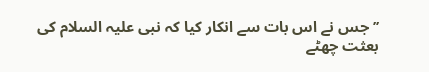’’جس نے اس بات سے انکار کیا کہ نبی علیہ السلام کی بعثت چھٹے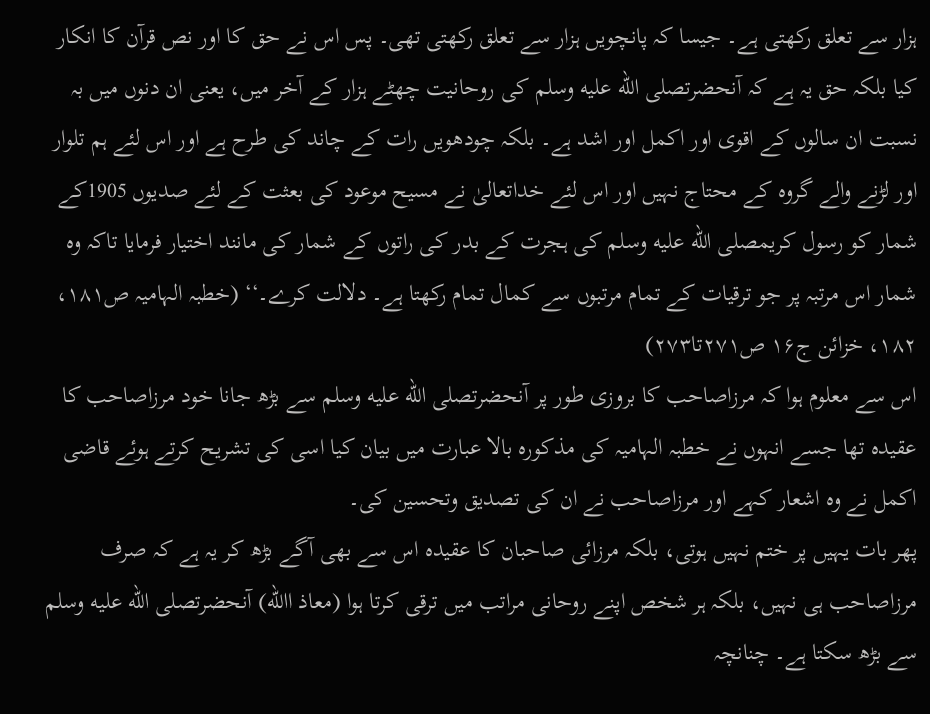ہزار سے تعلق رکھتی ہے۔ جیسا کہ پانچویں ہزار سے تعلق رکھتی تھی۔ پس اس نے حق کا اور نص قرآن کا انکار کیا بلکہ حق یہ ہے کہ آنحضرتصلى الله عليه وسلم کی روحانیت چھٹے ہزار کے آخر میں، یعنی ان دنوں میں بہ نسبت ان سالوں کے اقوی اور اکمل اور اشد ہے۔ بلکہ چودھویں رات کے چاند کی طرح ہے اور اس لئے ہم تلوار اور لڑنے والے گروہ کے محتاج نہیں اور اس لئے خداتعالیٰ نے مسیح موعود کی بعثت کے لئے صدیوں 1905کے شمار کو رسول کریمصلى الله عليه وسلم کی ہجرت کے بدر کی راتوں کے شمار کی مانند اختیار فرمایا تاکہ وہ شمار اس مرتبہ پر جو ترقیات کے تمام مرتبوں سے کمال تمام رکھتا ہے۔ دلالت کرے۔‘‘ (خطبہ الہامیہ ص۱۸۱، ۱۸۲، خزائن ج۱۶ ص۲۷۱تا۲۷۳)
اس سے معلوم ہوا کہ مرزاصاحب کا بروزی طور پر آنحضرتصلى الله عليه وسلم سے بڑھ جانا خود مرزاصاحب کا عقیدہ تھا جسے انہوں نے خطبہ الہامیہ کی مذکورہ بالا عبارت میں بیان کیا اسی کی تشریح کرتے ہوئے قاضی اکمل نے وہ اشعار کہے اور مرزاصاحب نے ان کی تصدیق وتحسین کی۔
پھر بات یہیں پر ختم نہیں ہوتی، بلکہ مرزائی صاحبان کا عقیدہ اس سے بھی آگے بڑھ کر یہ ہے کہ صرف مرزاصاحب ہی نہیں، بلکہ ہر شخص اپنے روحانی مراتب میں ترقی کرتا ہوا (معاذ االله) آنحضرتصلى الله عليه وسلم سے بڑھ سکتا ہے۔ چنانچہ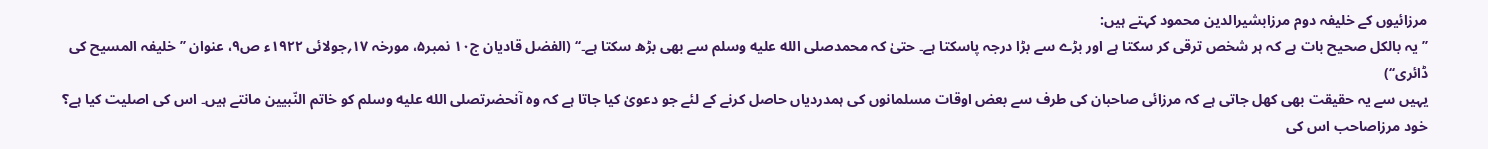مرزائیوں کے خلیفہ دوم مرزابشیرالدین محمود کہتے ہیں:
’’یہ بالکل صحیح بات ہے کہ ہر شخص ترقی کر سکتا ہے اور بڑے سے بڑا درجہ پاسکتا ہے۔ حتیٰ کہ محمدصلى الله عليه وسلم سے بھی بڑھ سکتا ہے۔‘‘ (الفضل قادیان ج۱۰ نمبر۵، مورخہ ۱۷؍جولائی ۱۹۲۲ء ص۹، عنوان ’’خلیفہ المسیح کی ڈائری‘‘)
یہیں سے یہ حقیقت بھی کھل جاتی ہے کہ مرزائی صاحبان کی طرف سے بعض اوقات مسلمانوں کی ہمدردیاں حاصل کرنے کے لئے جو دعویٰ کیا جاتا ہے کہ وہ آنحضرتصلى الله عليه وسلم کو خاتم النّبیین مانتے ہیں۔ اس کی اصلیت کیا ہے؟ خود مرزاصاحب اس کی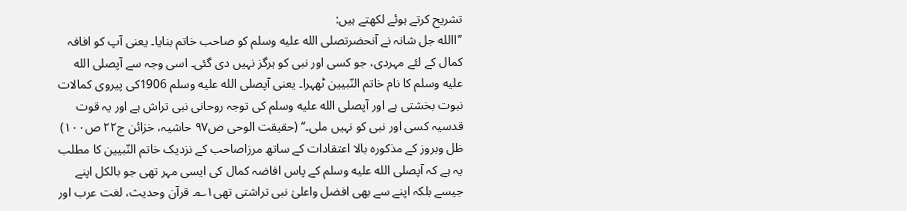تشریح کرتے ہوئے لکھتے ہیں:
’’االله جل شانہ نے آنحضرتصلى الله عليه وسلم کو صاحب خاتم بنایا۔ یعنی آپ کو افافہ کمال کے لئے مہردی، جو کسی اور نبی کو ہرگز نہیں دی گئی۔ اسی وجہ سے آپصلى الله عليه وسلم کا نام خاتم النّبیین ٹھہرا۔ یعنی آپصلى الله عليه وسلم 1906کی پیروی کمالات نبوت بخشتی ہے اور آپصلى الله عليه وسلم کی توجہ روحانی نبی تراش ہے اور یہ قوت قدسیہ کسی اور نبی کو نہیں ملی۔‘‘ (حقیقت الوحی ص۹۷ حاشیہ، خزائن ج۲۲ ص۱۰۰)
ظل وبروز کے مذکورہ بالا اعتقادات کے ساتھ مرزاصاحب کے نزدیک خاتم النّبیین کا مطلب یہ ہے کہ آپصلى الله عليه وسلم کے پاس افاضہ کمال کی ایسی مہر تھی جو بالکل اپنے جیسے بلکہ اپنے سے بھی افضل واعلیٰ نبی تراشتی تھی۱؎۔ قرآن وحدیث، لغت عرب اور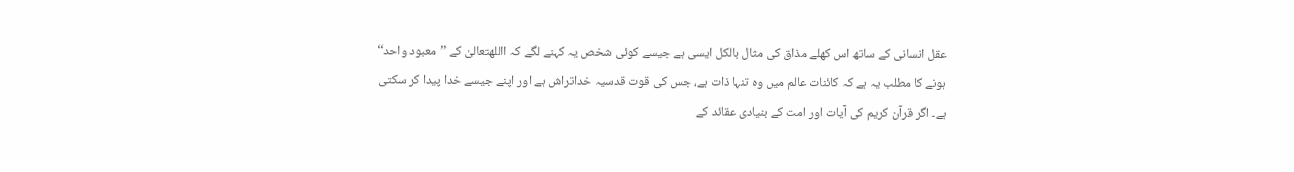عقل انسانی کے ساتھ اس کھلے مذاق کی مثال بالکل ایسی ہے جیسے کوئی شخص یہ کہنے لگے کہ االلهتعالیٰ کے ’’معبود واحد‘‘ ہونے کا مطلب یہ ہے کہ کائنات عالم میں وہ تنہا ذات ہے، جس کی قوت قدسیہ خداتراش ہے اور اپنے جیسے خدا پیدا کر سکتی ہے۔ اگر قرآن کریم کی آیات اور امت کے بنیادی عقائد کے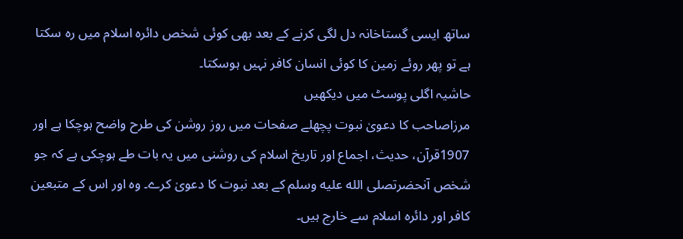ساتھ ایسی گستاخانہ دل لگی کرنے کے بعد بھی کوئی شخص دائرہ اسلام میں رہ سکتا ہے تو پھر روئے زمین کا کوئی انسان کافر نہیں ہوسکتا۔
حاشیہ اگلی پوسٹ میں دیکھیں
مرزاصاحب کا دعویٰ نبوت پچھلے صفحات میں روز روشن کی طرح واضح ہوچکا ہے اور 1907قرآن، حدیث، اجماع اور تاریخ اسلام کی روشنی میں یہ بات طے ہوچکی ہے کہ جو شخص آنحضرتصلى الله عليه وسلم کے بعد نبوت کا دعویٰ کرے۔ وہ اور اس کے متبعین کافر اور دائرہ اسلام سے خارج ہیں۔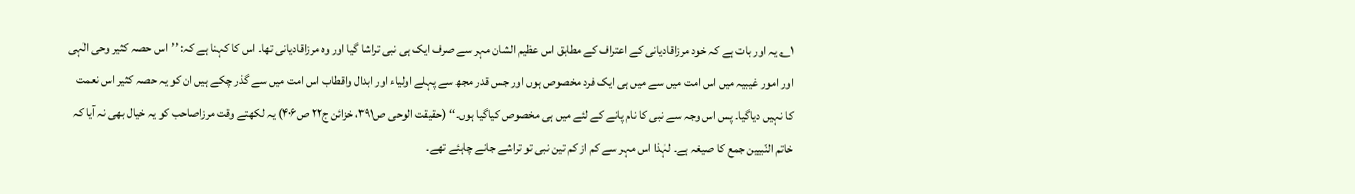۱؎ یہ اور بات ہے کہ خود مرزاقادیانی کے اعتراف کے مطابق اس عظیم الشان مہر سے صرف ایک ہی نبی تراشا گیا اور وہ مرزاقادیانی تھا۔ اس کا کہنا ہے کہ: ’’اس حصہ کثیر وحی الٰہی اور امور غیبیہ میں اس امت میں سے میں ہی ایک فرد مخصوص ہوں اور جس قدر مجھ سے پہلے اولیاء اور ابدال واقطاب اس امت میں سے گذر چکے ہیں ان کو یہ حصہ کثیر اس نعمت کا نہیں دیاگیا۔ پس اس وجہ سے نبی کا نام پانے کے لئے میں ہی مخصوص کیاگیا ہوں۔‘‘ (حقیقت الوحی ص۳۹۱، خزائن ج۲۲ ص۴۰۶) یہ لکھتے وقت مرزاصاحب کو یہ خیال بھی نہ آیا کہ خاتم النّبیین جمع کا صیغہ ہے۔ لہٰذا اس مہر سے کم از کم تین نبی تو تراشے جانے چاہئے تھے۔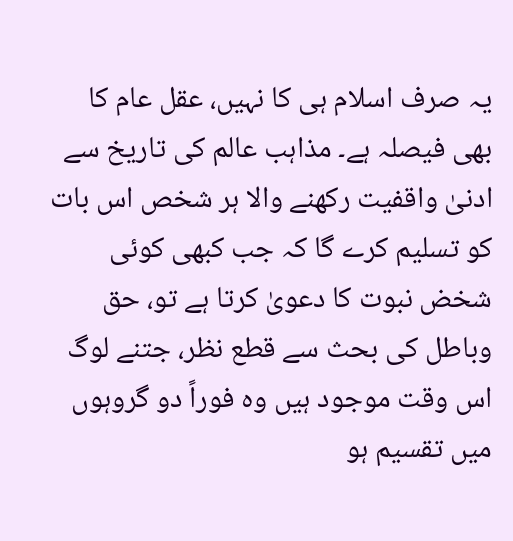یہ صرف اسلام ہی کا نہیں، عقل عام کا بھی فیصلہ ہے۔ مذاہب عالم کی تاریخ سے ادنیٰ واقفیت رکھنے والا ہر شخص اس بات کو تسلیم کرے گا کہ جب کبھی کوئی شخض نبوت کا دعویٰ کرتا ہے تو، حق وباطل کی بحث سے قطع نظر، جتنے لوگ اس وقت موجود ہیں وہ فوراً دو گروہوں میں تقسیم ہو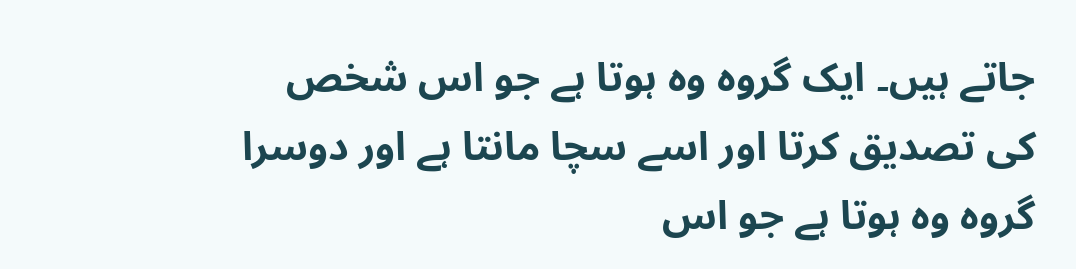جاتے ہیں۔ ایک گروہ وہ ہوتا ہے جو اس شخص کی تصدیق کرتا اور اسے سچا مانتا ہے اور دوسرا گروہ وہ ہوتا ہے جو اس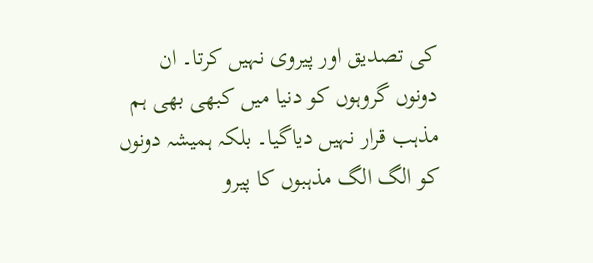کی تصدیق اور پیروی نہیں کرتا۔ ان دونوں گروہوں کو دنیا میں کبھی بھی ہم مذہب قرار نہیں دیاگیا۔ بلکہ ہمیشہ دونوں کو الگ الگ مذہبوں کا پیرو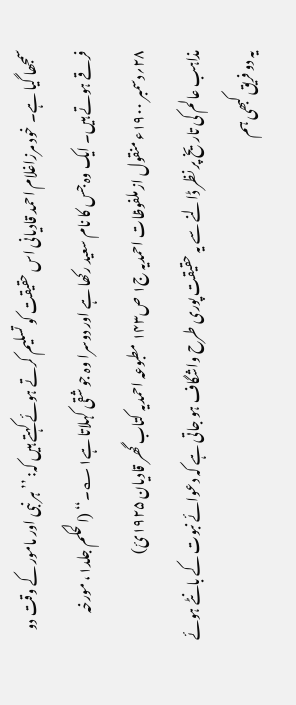سمجھا گیا ہے۔ خود مرزاغلام احمد قادیانی اس حقیقت کو تسلیم کرتے ہوئے کہتے ہیں کہ: ’’ہر نبی اور مامور کے وقت دو فرقے ہوتے ہیں۔ ایک وہ جس کا نام سعید رکھا ہے اور دوسرا وہ جو شقی کہلاتا ہے۱؎۔‘‘ (الحکم جلد۱، مورخہ ۲۸؍دسمبر ۱۹۰۰ء منقول از ملفوظات احمدیہ ج۱ ص۱۴۳ مطبوعہ احمدیہ کتاب گھر قادیان ۱۹۲۵ئ)
مذاہب عالم کی تاریخ پر نظر ڈالنے سے یہ حقیقت پوری طرح واشگاف ہو جاتی ہے کہ دعوائے نبوت کے بانٹے ہوئے یہ دو فریق کبھی ہم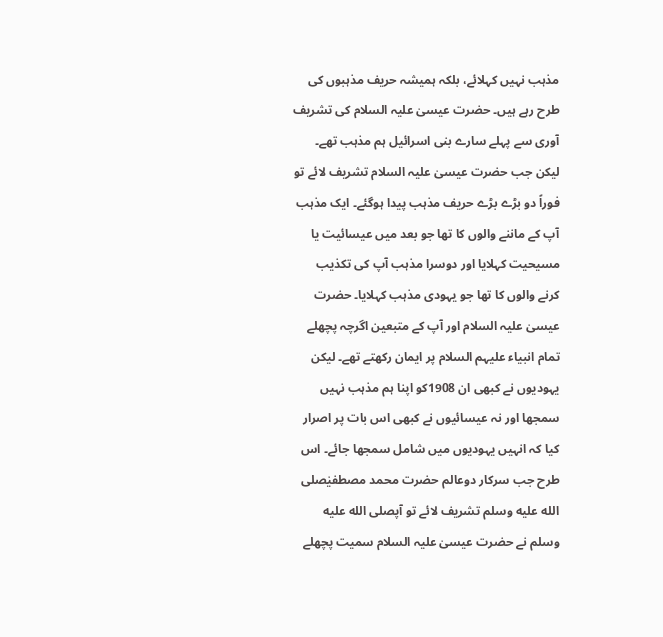مذہب نہیں کہلائے، بلکہ ہمیشہ حریف مذہبوں کی طرح رہے ہیں۔ حضرت عیسیٰ علیہ السلام کی تشریف آوری سے پہلے سارے بنی اسرائیل ہم مذہب تھے۔ لیکن جب حضرت عیسیٰ علیہ السلام تشریف لائے تو فوراً دو بڑے بڑے حریف مذہب پیدا ہوگئے۔ ایک مذہب آپ کے ماننے والوں کا تھا جو بعد میں عیسائیت یا مسیحیت کہلایا اور دوسرا مذہب آپ کی تکذیب کرنے والوں کا تھا جو یہودی مذہب کہلایا۔ حضرت عیسیٰ علیہ السلام اور آپ کے متبعین اگرچہ پچھلے تمام انبیاء علیہم السلام پر ایمان رکھتے تھے۔ لیکن یہودیوں نے کبھی ان 1908کو اپنا ہم مذہب نہیں سمجھا اور نہ عیسائیوں نے کبھی اس بات پر اصرار کیا کہ انہیں یہودیوں میں شامل سمجھا جائے۔ اس طرح جب سرکار دوعالم حضرت محمد مصطفیٰصلى الله عليه وسلم تشریف لائے تو آپصلى الله عليه وسلم نے حضرت عیسیٰ علیہ السلام سمیت پچھلے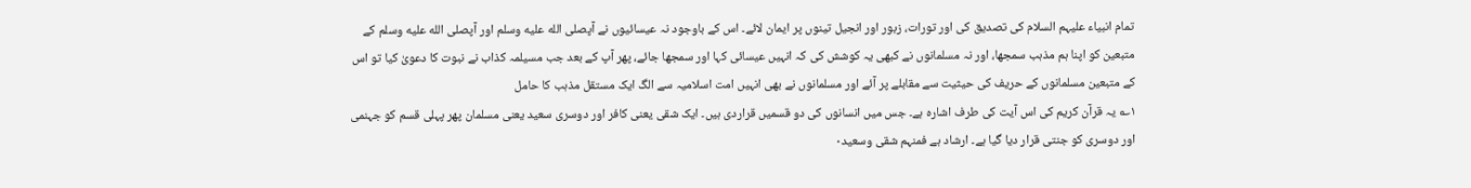تمام انبیاء علیہم السلام کی تصدیق کی اور تورات، زبور اور انجیل تینوں پر ایمان لائے۔ اس کے باوجود نہ عیسائیوں نے آپصلى الله عليه وسلم اور آپصلى الله عليه وسلم کے متبعین کو اپنا ہم مذہب سمجھا، اور نہ مسلمانوں نے کبھی یہ کوشش کی کہ انہیں عیسائی کہا اور سمجھا جائے، پھر آپ کے بعد جب مسیلمہ کذاب نے نبوت کا دعویٰ کیا تو اس کے متبعین مسلمانوں کے حریف کی حیثیت سے مقابلے پر آئے اور مسلمانوں نے بھی انہیں امت اسلامیہ سے الگ ایک مستقل مذہب کا حامل
۱؎ یہ قرآن کریم کی اس آیت کی طرف اشارہ ہے۔ جس میں انسانوں کی دو قسمیں قراردی ہیں۔ ایک شقی یعنی کافر اور دوسری سعید یعنی مسلمان پھر پہلی قسم کو جہنمی اور دوسری کو جنتی قرار دیا گیا ہے۔ ارشاد ہے فمنہم شقی وسعید۰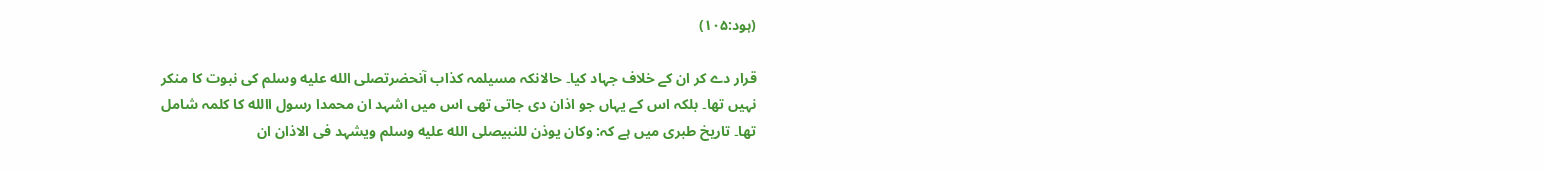(ہود:۱۰۵)

قرار دے کر ان کے خلاف جہاد کیا۔ حالانکہ مسیلمہ کذاب آنحضرتصلى الله عليه وسلم کی نبوت کا منکر نہیں تھا۔ بلکہ اس کے یہاں جو اذان دی جاتی تھی اس میں اشہد ان محمدا رسول االله کا کلمہ شامل تھا۔ تاریخ طبری میں ہے کہ: وکان یوذن للنبیصلى الله عليه وسلم ویشہد فی الاذان ان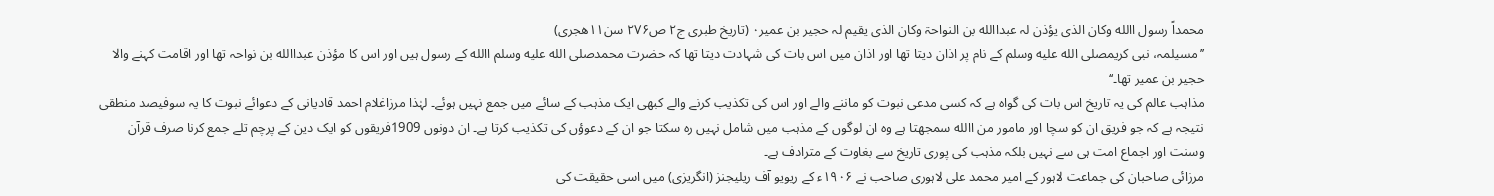محمداً رسول االله وکان الذی یؤذن لہ عبداالله بن النواحۃ وکان الذی یقیم لہ حجیر بن عمیر۰ (تاریخ طبری ج۲ ص۲۷۶ سن۱۱ھجری)
’’مسیلمہ، نبی کریمصلى الله عليه وسلم کے نام پر اذان دیتا تھا اور اذان میں اس بات کی شہادت دیتا تھا کہ حضرت محمدصلى الله عليه وسلم االله کے رسول ہیں اور اس کا مؤذن عبداالله بن نواحہ تھا اور اقامت کہنے والا حجیر بن عمیر تھا۔‘‘
مذاہب عالم کی یہ تاریخ اس بات کی گواہ ہے کہ کسی مدعی نبوت کو ماننے والے اور اس کی تکذیب کرنے والے کبھی ایک مذہب کے سائے میں جمع نہیں ہوئے۔ لہٰذا مرزاغلام احمد قادیانی کے دعوائے نبوت کا یہ سوفیصد منطقی نتیجہ ہے کہ جو فریق ان کو سچا اور مامور من االله سمجھتا ہے وہ ان لوگوں کے مذہب میں شامل نہیں رہ سکتا جو ان کے دعوؤں کی تکذیب کرتا ہے۔ ان دونوں 1909فریقوں کو ایک دین کے پرچم تلے جمع کرنا صرف قرآن وسنت اور اجماع امت ہی سے نہیں بلکہ مذہب کی پوری تاریخ سے بغاوت کے مترادف ہے۔
مرزائی صاحبان کی جماعت لاہور کے امیر محمد علی لاہوری صاحب نے ۱۹۰۶ء کے ریویو آف ریلیجنز (انگریزی) میں اسی حقیقت کی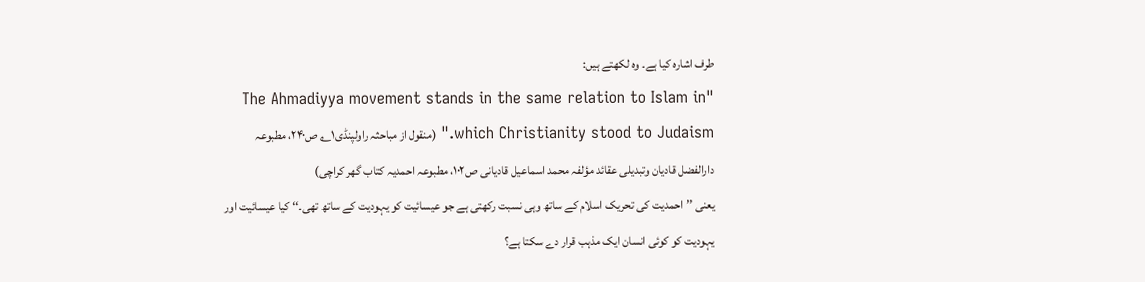طرف اشارہ کیا ہے۔ وہ لکھتے ہیں:
"The Ahmadiyya movement stands in the same relation to Islam in which Christianity stood to Judaism." (منقول از مباحثہ راولپنڈی۱؎ ص۲۴۰، مطبوعہ دارالفضل قادیان وتبدیلی عقائد مؤلفہ محمد اسماعیل قادیانی ص۱۰۲، مطبوعہ احمدیہ کتاب گھر کراچی)
یعنی ’’احمدیت کی تحریک اسلام کے ساتھ وہی نسبت رکھتی ہے جو عیسائیت کو یہودیت کے ساتھ تھی۔‘‘ کیا عیسائیت اور یہودیت کو کوئی انسان ایک مذہب قرار دے سکتا ہے؟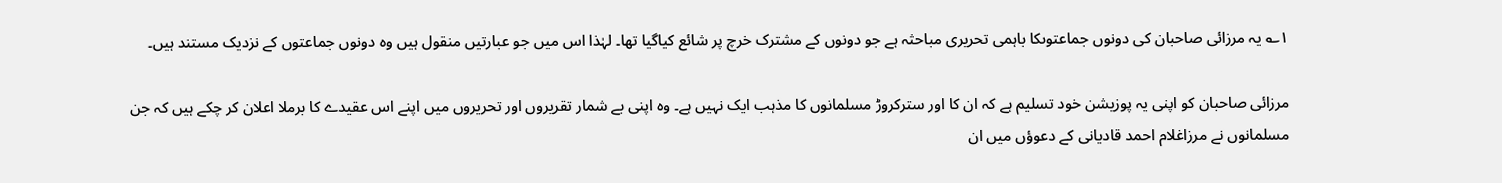۱؎ یہ مرزائی صاحبان کی دونوں جماعتوںکا باہمی تحریری مباحثہ ہے جو دونوں کے مشترک خرچ پر شائع کیاگیا تھا۔ لہٰذا اس میں جو عبارتیں منقول ہیں وہ دونوں جماعتوں کے نزدیک مستند ہیں۔

مرزائی صاحبان کو اپنی یہ پوزیشن خود تسلیم ہے کہ ان کا اور سترکروڑ مسلمانوں کا مذہب ایک نہیں ہے۔ وہ اپنی بے شمار تقریروں اور تحریروں میں اپنے اس عقیدے کا برملا اعلان کر چکے ہیں کہ جن مسلمانوں نے مرزاغلام احمد قادیانی کے دعوؤں میں ان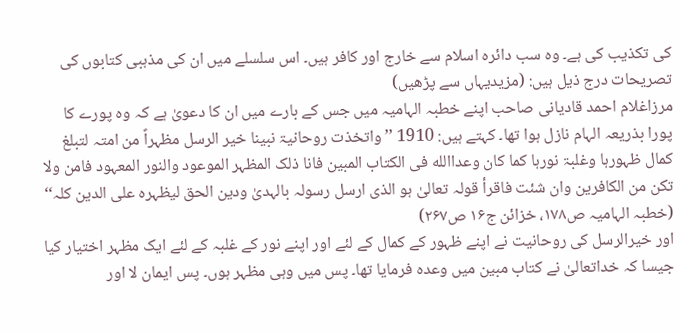کی تکذیب کی ہے۔ وہ سب دائرہ اسلام سے خارج اور کافر ہیں۔ اس سلسلے میں ان کی مذہبی کتابوں کی تصریحات درج ذیل ہیں: (مزیدیہاں سے پڑھیں)
مرزاغلام احمد قادیانی صاحب اپنے خطبہ الہامیہ میں جس کے بارے میں ان کا دعویٰ ہے کہ وہ پورے کا پورا بذریعہ الہام نازل ہوا تھا۔ کہتے ہیں: 1910 ’’واتخذت روحانیۃ نبینا خیر الرسل مظہراً من امتہ لتبلغ کمال ظہورہا وغلبۃ نورہا کما کان وعداالله فی الکتاب المبین فانا ذلک المظہر الموعود والنور المعہود فامن ولا تکن من الکافرین وان شئت فاقرأ قولہ تعالیٰ ہو الذی ارسل رسولہ بالہدیٰ ودین الحق لیظہرہ علی الدین کلہ‘‘ (خطبہ الہامیہ ص۱۷۸، خزائن ج۱۶ ص۲۶۷)
اور خیرالرسل کی روحانیت نے اپنے ظہور کے کمال کے لئے اور اپنے نور کے غلبہ کے لئے ایک مظہر اختیار کیا جیسا کہ خداتعالیٰ نے کتاب مبین میں وعدہ فرمایا تھا۔ پس میں وہی مظہر ہوں۔ پس ایمان لا اور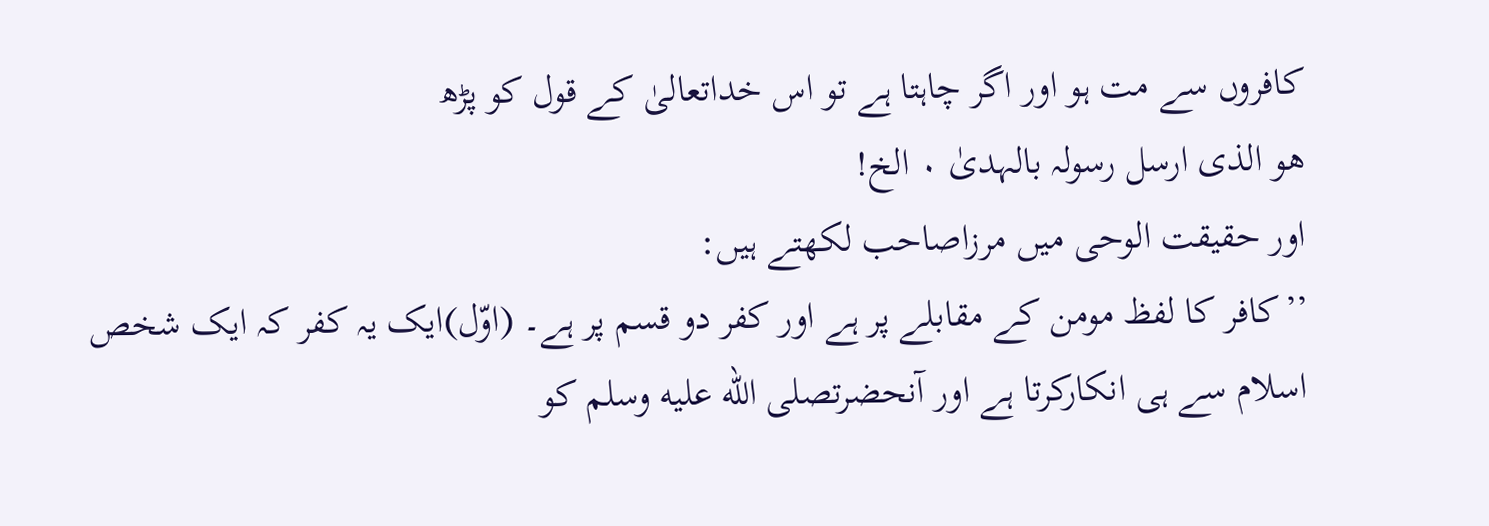کافروں سے مت ہو اور اگر چاہتا ہے تو اس خداتعالیٰ کے قول کو پڑھ
ھو الذی ارسل رسولہ بالہدیٰ ۰ الخ!
اور حقیقت الوحی میں مرزاصاحب لکھتے ہیں:
’’کافر کا لفظ مومن کے مقابلے پر ہے اور کفر دو قسم پر ہے۔ (اوّل)ایک یہ کفر کہ ایک شخص اسلام سے ہی انکارکرتا ہے اور آنحضرتصلى الله عليه وسلم کو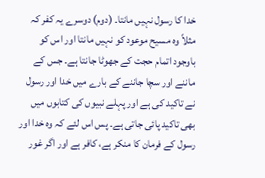خدا کا رسول نہیں مانتا۔ (دوم) دوسرے یہ کفر کہ مثلاً وہ مسیح موعود کو نہیں مانتا اور اس کو باوجود اتمام حجت کے جھوٹا جانتا ہے۔ جس کے ماننے اور سچا جاننے کے بارے میں خدا اور رسول نے تاکید کی ہے اور پہلے نبیوں کی کتابوں میں بھی تاکید پائی جاتی ہے۔ پس اس لئے کہ وہ خدا اور رسول کے فرمان کا منکر ہے، کافر ہے اور اگر غور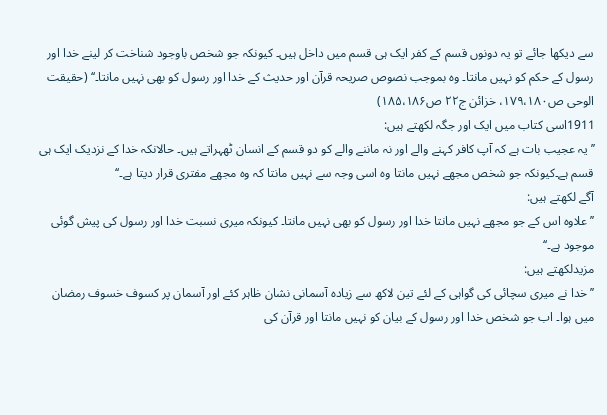سے دیکھا جائے تو یہ دونوں قسم کے کفر ایک ہی قسم میں داخل ہیں۔ کیونکہ جو شخص باوجود شناخت کر لینے خدا اور رسول کے حکم کو نہیں مانتا۔ وہ بموجب نصوص صریحہ قرآن اور حدیث کے خدا اور رسول کو بھی نہیں مانتا۔‘‘ (حقیقت الوحی ص۱۷۹،۱۸۰، خزائن ج۲۲ ص۱۸۵،۱۸۶)
1911اسی کتاب میں ایک اور جگہ لکھتے ہیں:
’’یہ عجیب بات ہے کہ آپ کافر کہنے والے اور نہ ماننے والے کو دو قسم کے انسان ٹھہراتے ہیں۔ حالانکہ خدا کے نزدیک ایک ہی قسم ہے۔کیونکہ جو شخص مجھے نہیں مانتا وہ اسی وجہ سے نہیں مانتا کہ وہ مجھے مفتری قرار دیتا ہے۔‘‘
آگے لکھتے ہیں:
’’علاوہ اس کے جو مجھے نہیں مانتا خدا اور رسول کو بھی نہیں مانتا۔ کیونکہ میری نسبت خدا اور رسول کی پیش گوئی موجود ہے۔‘‘
مزیدلکھتے ہیں:
’’خدا نے میری سچائی کی گواہی کے لئے تین لاکھ سے زیادہ آسمانی نشان ظاہر کئے اور آسمان پر کسوف خسوف رمضان میں ہوا۔ اب جو شخص خدا اور رسول کے بیان کو نہیں مانتا اور قرآن کی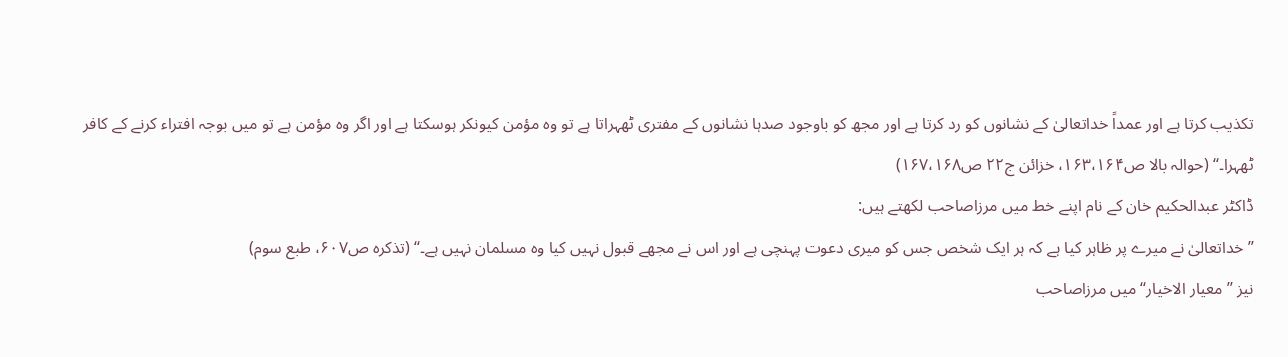تکذیب کرتا ہے اور عمداً خداتعالیٰ کے نشانوں کو رد کرتا ہے اور مجھ کو باوجود صدہا نشانوں کے مفتری ٹھہراتا ہے تو وہ مؤمن کیونکر ہوسکتا ہے اور اگر وہ مؤمن ہے تو میں بوجہ افتراء کرنے کے کافر ٹھہرا۔‘‘ (حوالہ بالا ص۱۶۳،۱۶۴، خزائن ج۲۲ ص۱۶۷،۱۶۸)
ڈاکٹر عبدالحکیم خان کے نام اپنے خط میں مرزاصاحب لکھتے ہیں:
’’خداتعالیٰ نے میرے پر ظاہر کیا ہے کہ ہر ایک شخص جس کو میری دعوت پہنچی ہے اور اس نے مجھے قبول نہیں کیا وہ مسلمان نہیں ہے۔‘‘ (تذکرہ ص۶۰۷، طبع سوم)
نیز ’’معیار الاخیار‘‘ میں مرزاصاحب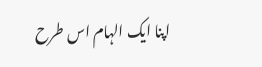اپنا ایک الہام اس طرح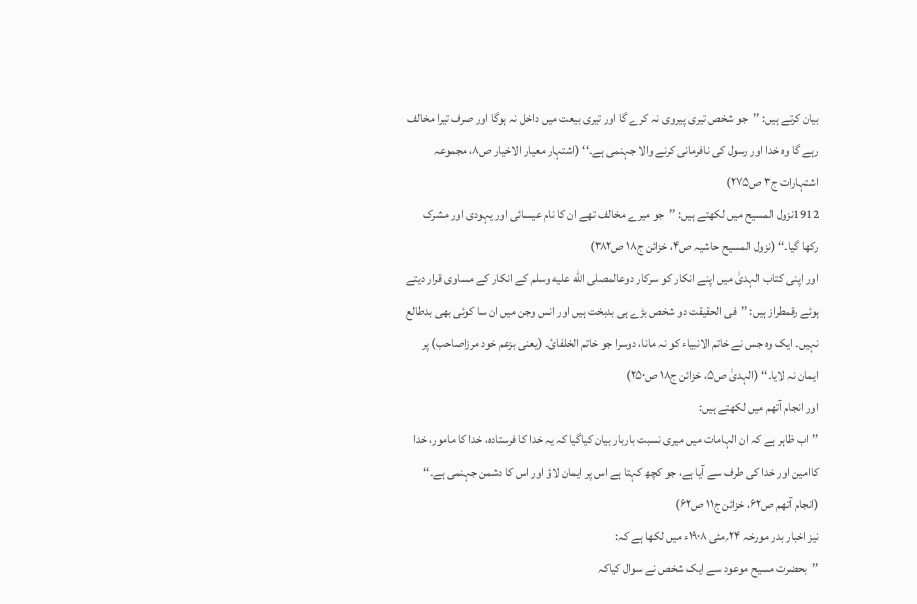بیان کرتے ہیں: ’’جو شخص تیری پیروی نہ کرے گا اور تیری بیعت میں داخل نہ ہوگا اور صرف تیرا مخالف رہے گا وہ خدا اور رسول کی نافرمانی کرنے والا جہنمی ہے۔‘‘ (اشتہار معیار الاخیار ص۸، مجموعہ اشتہارات ج۳ ص۲۷۵)
1912نزول المسیح میں لکھتے ہیں: ’’جو میرے مخالف تھے ان کا نام عیسائی اور یہودی اور مشرک رکھا گیا۔‘‘ (نزول المسیح حاشیہ ص۴، خزائن ج۱۸ ص۳۸۲)
اور اپنی کتاب الہدیٰ میں اپنے انکار کو سرکار دوعالمصلى الله عليه وسلم کے انکار کے مساوی قرار دیتے ہوئے رقمطراز ہیں: ’’فی الحقیقت دو شخص بڑے ہی بدبخت ہیں اور انس وجن میں ان سا کوئی بھی بدطالع نہیں۔ ایک وہ جس نے خاتم الانبیاء کو نہ مانا، دوسرا جو خاتم الخلفائ۔ (یعنی بزعم خود مرزاصاحب) پر ایمان نہ لایا۔‘‘ (الہدیٰ ص۵، خزائن ج۱۸ ص۲۵۰)
اور انجام آتھم میں لکھتے ہیں:
’’اب ظاہر ہے کہ ان الہامات میں میری نسبت باربار بیان کیاگیا کہ یہ خدا کا فرستادہ، خدا کا مامور، خدا کاامین اور خدا کی طرف سے آیا ہے، جو کچھ کہتا ہے اس پر ایمان لاؤ اور اس کا دشمن جہنمی ہے۔‘‘ (انجام آتھم ص۶۲، خزائن ج۱۱ ص۶۲)
نیز اخبار بدر مورخہ ۲۴؍مئی ۱۹۰۸ء میں لکھا ہے کہ:
’’بحضرت مسیح موعود سے ایک شخص نے سوال کیاکہ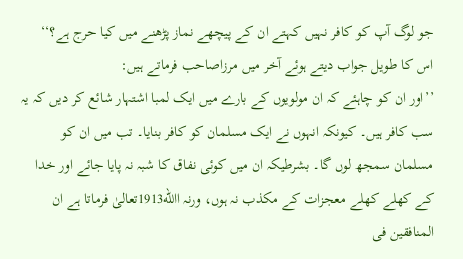جو لوگ آپ کو کافر نہیں کہتے ان کے پیچھے نماز پڑھنے میں کیا حرج ہے؟‘‘
اس کا طویل جواب دیتے ہوئے آخر میں مرزاصاحب فرماتے ہیں:
’’اور ان کو چاہئے کہ ان مولویوں کے بارے میں ایک لمبا اشتہار شائع کر دیں کہ یہ سب کافر ہیں۔ کیونکہ انہوں نے ایک مسلمان کو کافر بنایا۔ تب میں ان کو مسلمان سمجھ لوں گا۔ بشرطیکہ ان میں کوئی نفاق کا شبہ نہ پایا جائے اور خدا کے کھلے کھلے معجزات کے مکذب نہ ہوں، ورنہ االله1913تعالیٰ فرماتا ہے ان المنافقین فی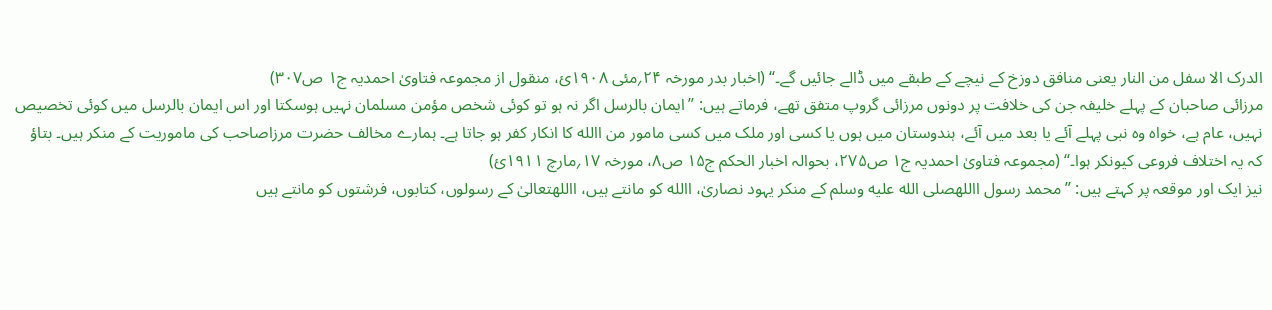الدرک الا سفل من النار یعنی منافق دوزخ کے نیچے کے طبقے میں ڈالے جائیں گے۔‘‘ (اخبار بدر مورخہ ۲۴؍مئی ۱۹۰۸ئ، منقول از مجموعہ فتاویٰ احمدیہ ج۱ ص۳۰۷)
مرزائی صاحبان کے پہلے خلیفہ جن کی خلافت پر دونوں مرزائی گروپ متفق تھے، فرماتے ہیں: ’’ایمان بالرسل اگر نہ ہو تو کوئی شخص مؤمن مسلمان نہیں ہوسکتا اور اس ایمان بالرسل میں کوئی تخصیص نہیں، عام ہے، خواہ وہ نبی پہلے آئے یا بعد میں آئے، ہندوستان میں ہوں یا کسی اور ملک میں کسی مامور من االله کا انکار کفر ہو جاتا ہے۔ ہمارے مخالف حضرت مرزاصاحب کی ماموریت کے منکر ہیں۔ بتاؤ کہ یہ اختلاف فروعی کیونکر ہوا۔‘‘ (مجموعہ فتاویٰ احمدیہ ج۱ ص۲۷۵، بحوالہ اخبار الحکم ج۱۵ ص۸، مورخہ ۱۷؍مارچ ۱۹۱۱ئ)
نیز ایک اور موقعہ پر کہتے ہیں: ’’محمد رسول االلهصلى الله عليه وسلم کے منکر یہود نصاریٰ، االله کو مانتے ہیں، االلهتعالیٰ کے رسولوں، کتابوں، فرشتوں کو مانتے ہیں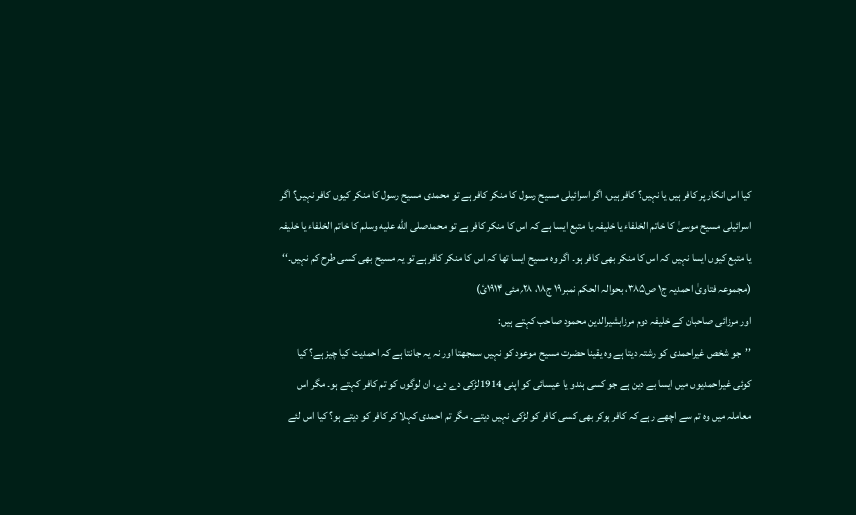کیا اس انکار پر کافر ہیں یا نہیں؟ کافر ہیں، اگر اسرائیلی مسیح رسول کا منکر کافر ہے تو محمدی مسیح رسول کا منکر کیوں کافر نہیں؟ اگر اسرائیلی مسیح موسیٰ کا خاتم الخلفاء یا خلیفہ یا متبع ایسا ہے کہ اس کا منکر کافر ہے تو محمدصلى الله عليه وسلم کا خاتم الخلفاء یا خلیفہ یا متبع کیوں ایسا نہیں کہ اس کا منکر بھی کافر ہو۔ اگر وہ مسیح ایسا تھا کہ اس کا منکر کافر ہے تو یہ مسیح بھی کسی طرح کم نہیں۔‘‘ (مجموعہ فتاویٰ احمدیہ ج۱ ص۳۸۵، بحوالہ الحکم نمبر۱۹ ج۱۸، ۲۸؍مئی ۱۹۱۴ئ)
اور مرزائی صاحبان کے خلیفہ دوم مرزابشیرالدین محمود صاحب کہتے ہیں:
’’جو شخص غیراحمدی کو رشتہ دیتا ہے وہ یقینا حضرت مسیح موعود کو نہیں سمجھتا اور نہ یہ جانتا ہے کہ احمدیت کیا چیز ہے؟ کیا کوئی غیراحمدیوں میں ایسا بے دین ہے جو کسی ہندو یا عیسائی کو اپنی 1914لڑکی دے دے، ان لوگوں کو تم کافر کہتے ہو۔ مگر اس معاملہ میں وہ تم سے اچھے رہے کہ کافر ہوکر بھی کسی کافر کو لڑکی نہیں دیتے۔ مگر تم احمدی کہلا کر کافر کو دیتے ہو؟ کیا اس لئے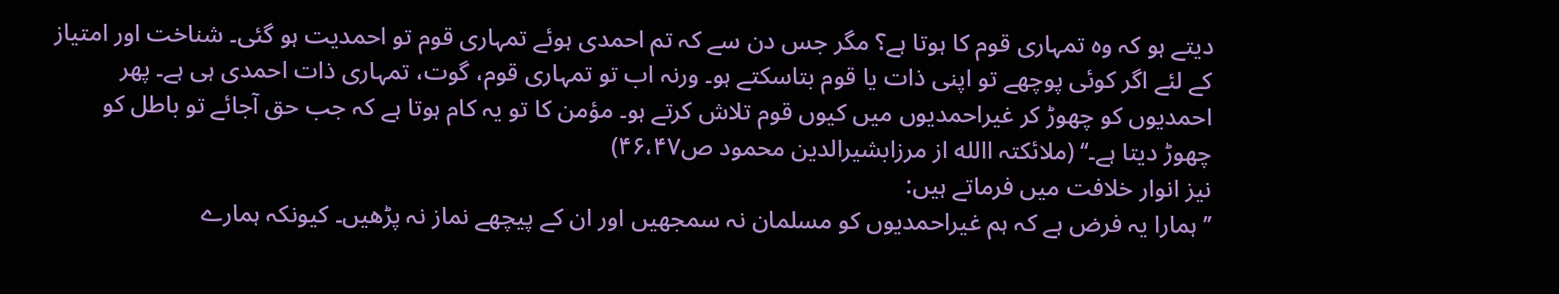دیتے ہو کہ وہ تمہاری قوم کا ہوتا ہے؟ مگر جس دن سے کہ تم احمدی ہوئے تمہاری قوم تو احمدیت ہو گئی۔ شناخت اور امتیاز کے لئے اگر کوئی پوچھے تو اپنی ذات یا قوم بتاسکتے ہو۔ ورنہ اب تو تمہاری قوم، گوت، تمہاری ذات احمدی ہی ہے۔ پھر احمدیوں کو چھوڑ کر غیراحمدیوں میں کیوں قوم تلاش کرتے ہو۔ مؤمن کا تو یہ کام ہوتا ہے کہ جب حق آجائے تو باطل کو چھوڑ دیتا ہے۔‘‘ (ملائکتہ االله از مرزابشیرالدین محمود ص۴۶،۴۷)
نیز انوار خلافت میں فرماتے ہیں:
’’ہمارا یہ فرض ہے کہ ہم غیراحمدیوں کو مسلمان نہ سمجھیں اور ان کے پیچھے نماز نہ پڑھیں۔ کیونکہ ہمارے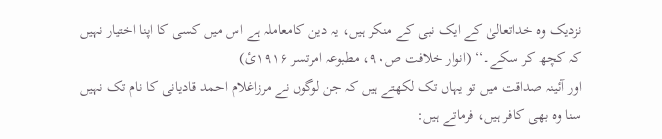نزدیک وہ خداتعالیٰ کے ایک نبی کے منکر ہیں، یہ دین کامعاملہ ہے اس میں کسی کا اپنا اختیار نہیں کہ کچھ کر سکے۔‘‘ (انوار خلافت ص۹۰، مطبوعہ امرتسر ۱۹۱۶ئ)
اور آئینہ صداقت میں تو یہاں تک لکھتے ہیں کہ جن لوگوں نے مرزاغلام احمد قادیانی کا نام تک نہیں سنا وہ بھی کافر ہیں، فرماتے ہیں: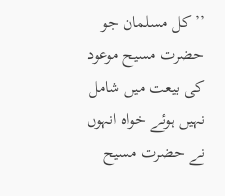’’کل مسلمان جو حضرت مسیح موعود کی بیعت میں شامل نہیں ہوئے خواہ انہوں نے حضرت مسیح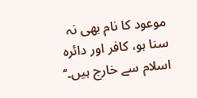موعود کا نام بھی نہ سنا ہو، کافر اور دائرہ اسلام سے خارج ہیں۔‘‘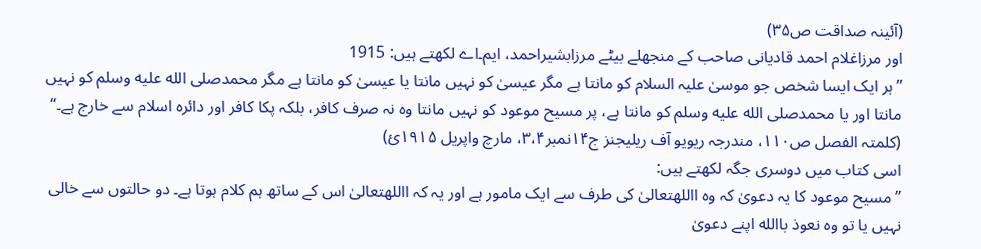(آئینہ صداقت ص۳۵)
اور مرزاغلام احمد قادیانی صاحب کے منجھلے بیٹے مرزابشیراحمد، ایم۔اے لکھتے ہیں: 1915
’’ہر ایک ایسا شخص جو موسیٰ علیہ السلام کو مانتا ہے مگر عیسیٰ کو نہیں مانتا یا عیسیٰ کو مانتا ہے مگر محمدصلى الله عليه وسلم کو نہیں مانتا اور یا محمدصلى الله عليه وسلم کو مانتا ہے، پر مسیح موعود کو نہیں مانتا وہ نہ صرف کافر، بلکہ پکا کافر اور دائرہ اسلام سے خارج ہے۔‘‘ (کلمتہ الفصل ص۱۱۰، مندرجہ ریویو آف ریلیجنز ج۱۴نمبر۳،۴، مارچ واپریل ۱۹۱۵ئ)
اسی کتاب میں دوسری جگہ لکھتے ہیں:
’’مسیح موعود کا یہ دعویٰ کہ وہ االلهتعالیٰ کی طرف سے ایک مامور ہے اور یہ کہ االلهتعالیٰ اس کے ساتھ ہم کلام ہوتا ہے۔ دو حالتوں سے خالی نہیں یا تو وہ نعوذ باالله اپنے دعویٰ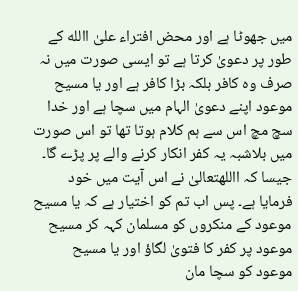میں جھوٹا ہے اور محض افتراء علیٰ االله کے طور پر دعویٰ کرتا ہے تو ایسی صورت میں نہ صرف وہ کافر بلکہ بڑا کافر ہے اور یا مسیح موعود اپنے دعویٰ الہام میں سچا ہے اور خدا سچ مچ اس سے ہم کلام ہوتا تھا تو اس صورت میں بلاشبہ یہ کفر انکار کرنے والے پر پڑے گا۔ جیسا کہ االلهتعالیٰ نے اس آیت میں خود فرمایا ہے۔ پس اب تم کو اختیار ہے کہ یا مسیح موعود کے منکروں کو مسلمان کہہ کر مسیح موعود پر کفر کا فتویٰ لگاؤ اور یا مسیح موعود کو سچا مان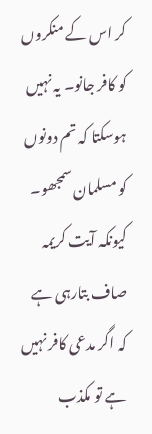کر اس کے منکروں کو کافر جانو۔ یہ نہیں ہوسکتا کہ تم دونوں کو مسلمان سمجھو۔ کیونکہ آیت کریمہ صاف بتارہی ہے کہ اگر مدعی کافر نہیں ہے تو مکذب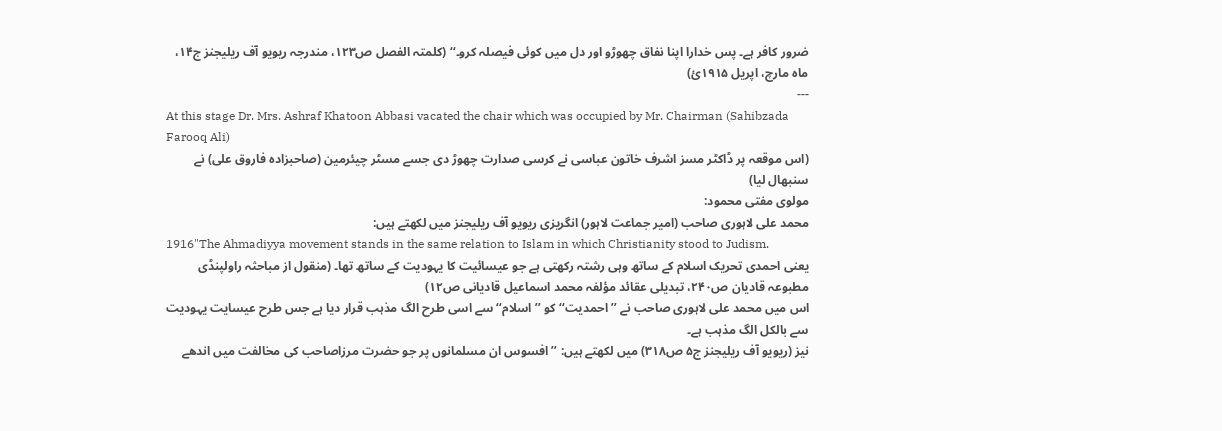ضرور کافر ہے۔ پس خدارا اپنا نفاق چھوڑو اور دل میں کوئی فیصلہ کرو۔‘‘ (کلمتہ الفصل ص۱۲۳، مندرجہ ریویو آف ریلیجنز ج۱۴، ماہ مارچ، اپریل ۱۹۱۵ئ)
---
At this stage Dr. Mrs. Ashraf Khatoon Abbasi vacated the chair which was occupied by Mr. Chairman (Sahibzada Farooq Ali)
(اس موقعہ پر ڈاکٹر مسز اشرف خاتون عباسی نے کرسی صدارت چھوڑ دی جسے مسٹر چیئرمین (صاحبزادہ فاروق علی) نے سنبھال لیا)
مولوی مفتی محمود:
محمد علی لاہوری صاحب (امیر جماعت لاہور) انگریزی ریویو آف ریلیجنز میں لکھتے ہیں:
1916"The Ahmadiyya movement stands in the same relation to Islam in which Christianity stood to Judism.
یعنی احمدی تحریک اسلام کے ساتھ وہی رشتہ رکھتی ہے جو عیسائیت کا یہودیت کے ساتھ تھا۔ (منقول از مباحثہ راولپنڈی مطبوعہ قادیان ص۲۴۰، تبدیلی عقائد مؤلفہ محمد اسماعیل قادیانی ص۱۲)
اس میں محمد علی لاہوری صاحب نے ’’احمدیت‘‘ کو ’’اسلام‘‘ سے اسی طرح الگ مذہب قرار دیا ہے جس طرح عیسایت یہودیت سے بالکل الگ مذہب ہے۔
نیز (ریویو آف ریلیجنز ج۵ ص۳۱۸) میں لکھتے ہیں: ’’افسوس ان مسلمانوں پر جو حضرت مرزاصاحب کی مخالفت میں اندھے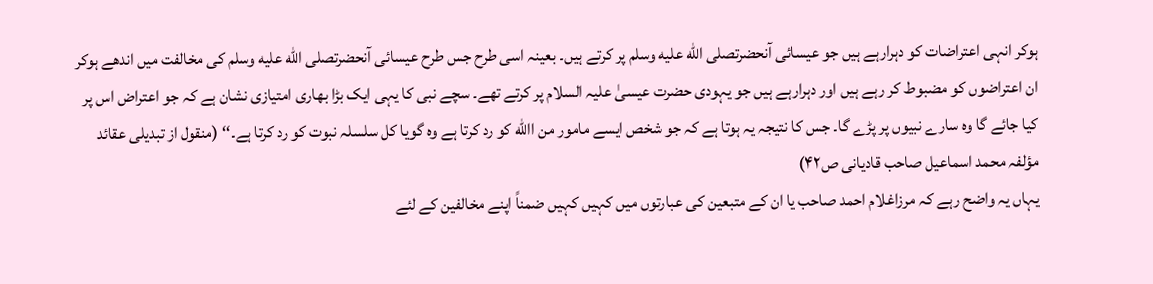ہوکر انہی اعتراضات کو دہرارہے ہیں جو عیسائی آنحضرتصلى الله عليه وسلم پر کرتے ہیں۔ بعینہ اسی طرح جس طرح عیسائی آنحضرتصلى الله عليه وسلم کی مخالفت میں اندھے ہوکر ان اعتراضوں کو مضبوط کر رہے ہیں اور دہرارہے ہیں جو یہودی حضرت عیسیٰ علیہ السلام پر کرتے تھے۔ سچے نبی کا یہی ایک بڑا بھاری امتیازی نشان ہے کہ جو اعتراض اس پر کیا جائے گا وہ سارے نبیوں پر پڑے گا۔ جس کا نتیجہ یہ ہوتا ہے کہ جو شخص ایسے مامور من االله کو رد کرتا ہے وہ گویا کل سلسلہ نبوت کو رد کرتا ہے۔‘‘ (منقول از تبدیلی عقائد مؤلفہ محمد اسماعیل صاحب قادیانی ص۴۲)
یہاں یہ واضح رہے کہ مرزاغلام احمد صاحب یا ان کے متبعین کی عبارتوں میں کہیں کہیں ضمناً اپنے مخالفین کے لئے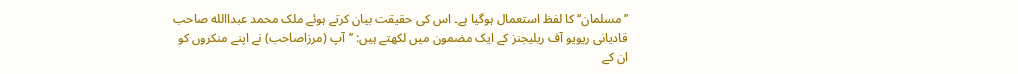’’مسلمان‘‘ کا لفظ استعمال ہوگیا ہے۔ اس کی حقیقت بیان کرتے ہوئے ملک محمد عبداالله صاحب قادیانی ریویو آف ریلیجنز کے ایک مضمون میں لکھتے ہیں: ’’آپ (مرزاصاحب) نے اپنے منکروں کو ان کے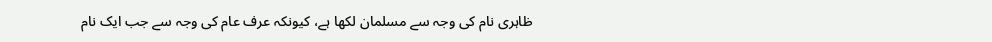ظاہری نام کی وجہ سے مسلمان لکھا ہے، کیونکہ عرف عام کی وجہ سے جب ایک نام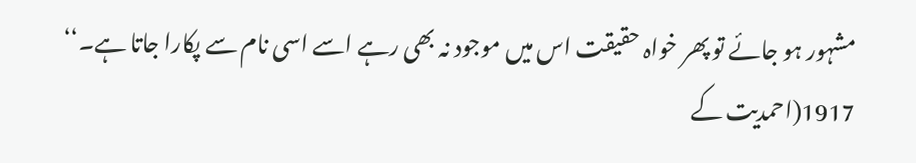مشہور ہو جائے تو پھر خواہ حقیقت اس میں موجود نہ بھی رہے اسے اسی نام سے پکارا جاتا ہے۔‘‘
1917(احمدیت کے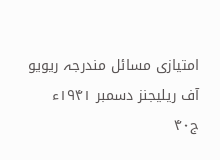امتیازی مسائل مندرجہ ریویو آف ریلیجنز دسمبر ۱۹۴۱ء ج۴۰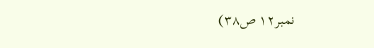نمبر۱۲ ص۳۸)